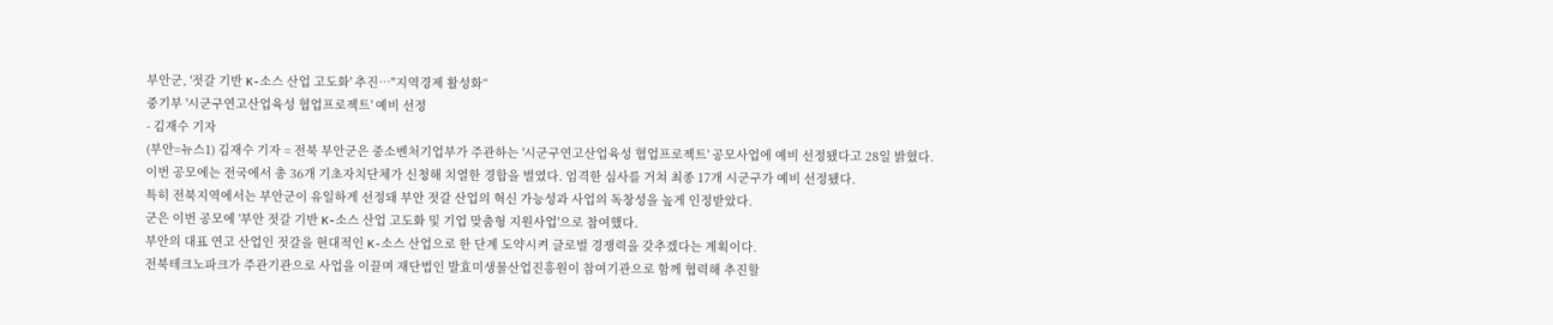부안군, '젓갈 기반 K-소스 산업 고도화' 추진…"지역경제 활성화“
중기부 '시군구연고산업육성 협업프로젝트' 예비 선정
- 김재수 기자
(부안=뉴스1) 김재수 기자 = 전북 부안군은 중소벤처기업부가 주관하는 '시군구연고산업육성 협업프로젝트' 공모사업에 예비 선정됐다고 28일 밝혔다.
이번 공모에는 전국에서 총 36개 기초자치단체가 신청해 치열한 경합을 벌였다. 엄격한 심사를 거쳐 최종 17개 시군구가 예비 선정됐다.
특히 전북지역에서는 부안군이 유일하게 선정돼 부안 젓갈 산업의 혁신 가능성과 사업의 독창성을 높게 인정받았다.
군은 이번 공모에 '부안 젓갈 기반 K-소스 산업 고도화 및 기업 맞춤형 지원사업'으로 참여했다.
부안의 대표 연고 산업인 젓갈을 현대적인 K-소스 산업으로 한 단계 도약시켜 글로벌 경쟁력을 갖추겠다는 계획이다.
전북테크노파크가 주관기관으로 사업을 이끌며 재단법인 발효미생물산업진흥원이 참여기관으로 함께 협력해 추진할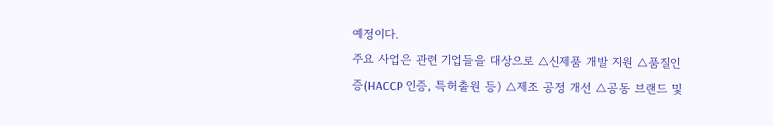예정이다.
주요 사업은 관련 기업들을 대상으로 △신제품 개발 지원 △품질인증(HACCP 인증, 특허출원 등) △제조 공정 개선 △공동 브랜드 및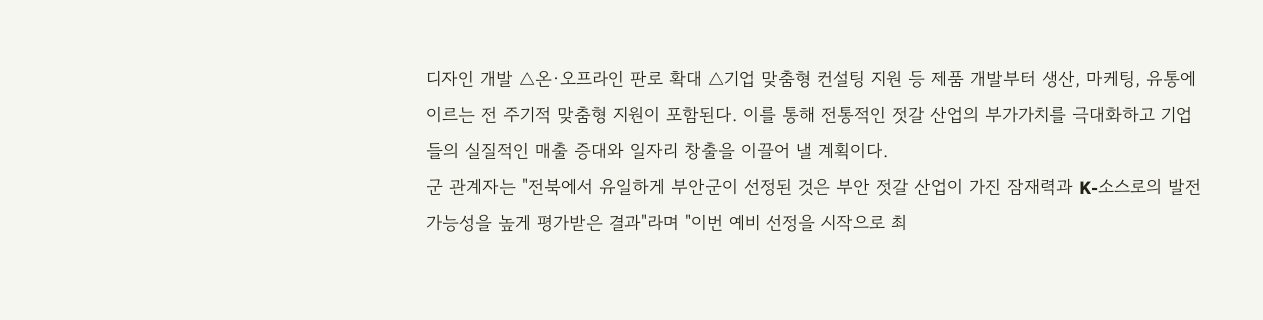디자인 개발 △온·오프라인 판로 확대 △기업 맞춤형 컨설팅 지원 등 제품 개발부터 생산, 마케팅, 유통에 이르는 전 주기적 맞춤형 지원이 포함된다. 이를 통해 전통적인 젓갈 산업의 부가가치를 극대화하고 기업들의 실질적인 매출 증대와 일자리 창출을 이끌어 낼 계획이다.
군 관계자는 "전북에서 유일하게 부안군이 선정된 것은 부안 젓갈 산업이 가진 잠재력과 K-소스로의 발전 가능성을 높게 평가받은 결과"라며 "이번 예비 선정을 시작으로 최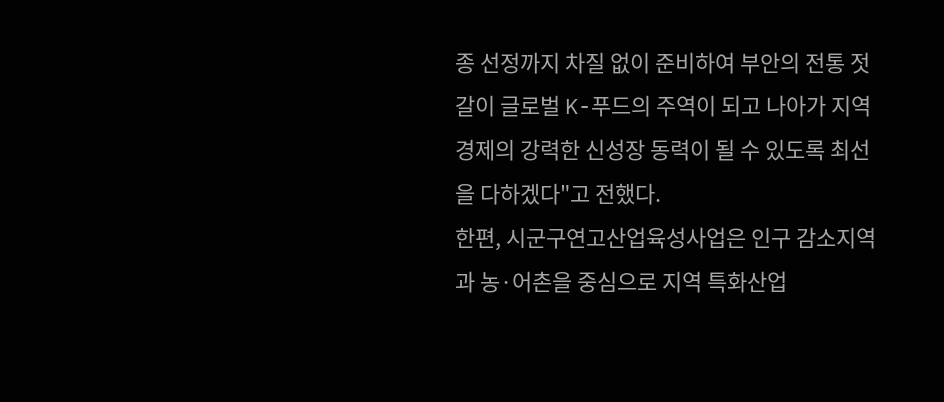종 선정까지 차질 없이 준비하여 부안의 전통 젓갈이 글로벌 K-푸드의 주역이 되고 나아가 지역 경제의 강력한 신성장 동력이 될 수 있도록 최선을 다하겠다"고 전했다.
한편, 시군구연고산업육성사업은 인구 감소지역과 농·어촌을 중심으로 지역 특화산업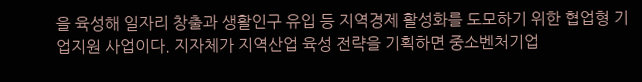을 육성해 일자리 창출과 생활인구 유입 등 지역경제 활성화를 도모하기 위한 협업형 기업지원 사업이다. 지자체가 지역산업 육성 전략을 기획하면 중소벤처기업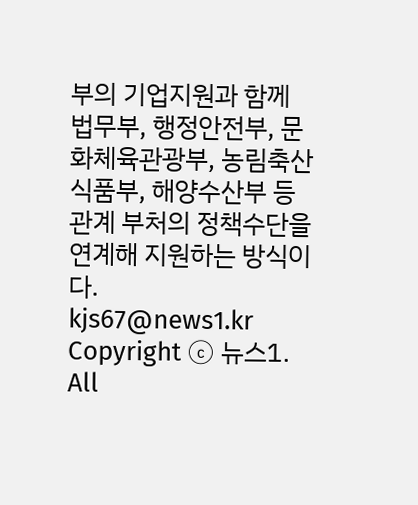부의 기업지원과 함께 법무부, 행정안전부, 문화체육관광부, 농림축산식품부, 해양수산부 등 관계 부처의 정책수단을 연계해 지원하는 방식이다.
kjs67@news1.kr
Copyright ⓒ 뉴스1. All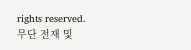rights reserved. 무단 전재 및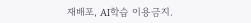재배포, AI학습 이용금지.